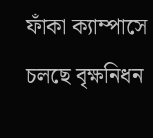ফাঁকা ক্যাম্পাসে চলছে বৃক্ষনিধন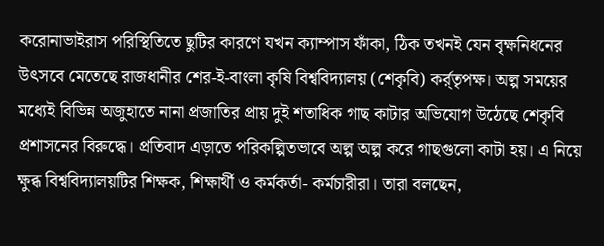করোনাভাইরাস পরিস্থিতিতে ছুটির কারণে যখন ক্যাম্পাস ফাঁকা, ঠিক তখনই যেন বৃক্ষনিধনের উৎসবে মেতেছে রাজধানীর শের-ই-বাংলা কৃষি বিশ্ববিদ্যালয় (শেকৃবি) কর্র্তৃপক্ষ। অল্প সময়ের মধ্যেই বিভিন্ন অজুহাতে নানা প্রজাতির প্রায় দুই শতাধিক গাছ কাটার অভিযোগ উঠেছে শেকৃবি প্রশাসনের বিরুদ্ধে। প্রতিবাদ এড়াতে পরিকল্পিতভাবে অল্প অল্প করে গাছগুলো কাটা হয়। এ নিয়ে ক্ষুব্ধ বিশ্ববিদ্যালয়টির শিক্ষক, শিক্ষার্থী ও কর্মকর্তা- কর্মচারীরা। তারা বলছেন,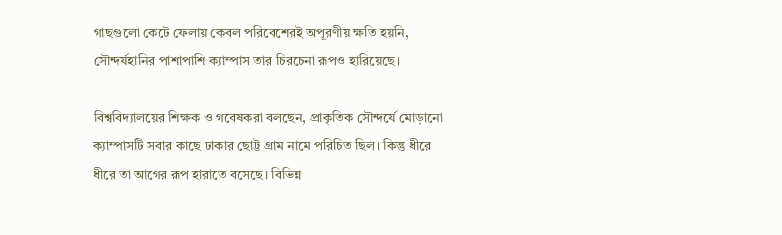গাছগুলো কেটে ফেলায় কেবল পরিবেশেরই অপূরণীয় ক্ষতি হয়নি, সৌন্দর্যহানির পাশাপাশি ক্যাম্পাস তার চিরচেনা রূপও হারিয়েছে।

বিশ্ববিদ্যালয়ের শিক্ষক ও গবেষকরা বলছেন, প্রাকৃতিক সৌন্দর্যে মোড়ানো ক্যাম্পাসটি সবার কাছে ঢাকার ছোট্ট গ্রাম নামে পরিচিত ছিল। কিন্তু ধীরে ধীরে তা আগের রূপ হারাতে বসেছে। বিভিন্ন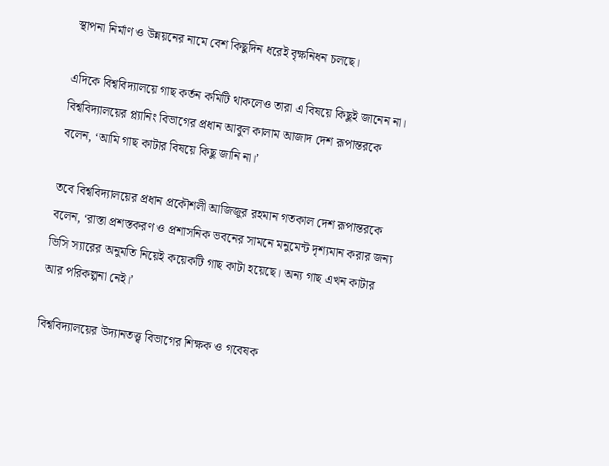স্থাপনা নির্মাণ ও উন্নয়নের নামে বেশ কিছুদিন ধরেই বৃক্ষনিধন চলছে।

এদিকে বিশ্ববিদ্যালয়ে গাছ কর্তন কমিটি থাকলেও তারা এ বিষয়ে কিছুই জানেন না। বিশ্ববিদ্যালয়ের প্ল্যানিং বিভাগের প্রধান আবুল কালাম আজাদ দেশ রূপান্তরকে বলেন, ‘আমি গাছ কাটার বিষয়ে কিছু জানি না।’

তবে বিশ্ববিদ্যালয়ের প্রধান প্রকৌশলী আজিজুর রহমান গতকাল দেশ রূপান্তরকে বলেন, ‘রাস্তা প্রশস্তকরণ ও প্রশাসনিক ভবনের সামনে মনুমেন্ট দৃশ্যমান করার জন্য ভিসি স্যারের অনুমতি নিয়েই কয়েকটি গাছ কাটা হয়েছে। অন্য গাছ এখন কাটার আর পরিকল্পনা নেই।’

বিশ্ববিদ্যালয়ের উদ্যানতত্ত্ব বিভাগের শিক্ষক ও গবেষক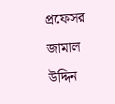প্রফেসর জামাল উদ্দিন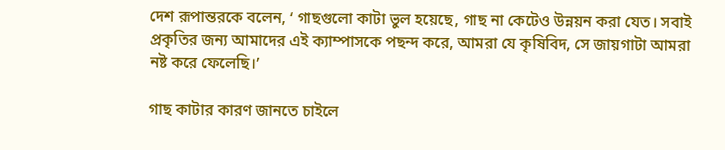দেশ রূপান্তরকে বলেন, ‘ গাছগুলো কাটা ভুল হয়েছে, গাছ না কেটেও উন্নয়ন করা যেত। সবাই প্রকৃতির জন্য আমাদের এই ক্যাম্পাসকে পছন্দ করে, আমরা যে কৃষিবিদ, সে জায়গাটা আমরা নষ্ট করে ফেলেছি।’

গাছ কাটার কারণ জানতে চাইলে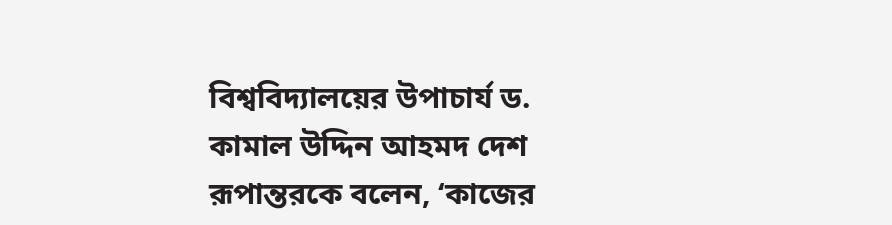বিশ্ববিদ্যালয়ের উপাচার্য ড. কামাল উদ্দিন আহমদ দেশ রূপান্তরকে বলেন, ‘কাজের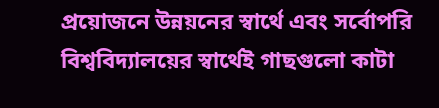প্রয়োজনে উন্নয়নের স্বার্থে এবং সর্বোপরি বিশ্ববিদ্যালয়ের স্বার্থেই গাছগুলো কাটা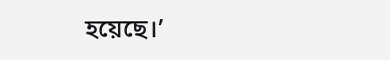হয়েছে।’